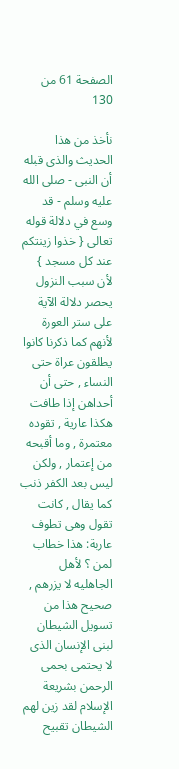الصفحة 61 من 130

نأخذ من هذا الحديث والذى قبله أن النبى - صلى الله عليه وسلم - قد وسع في دلالة قوله تعالى { خذوا زينتكم عند كل مسجد } لأن سبب النزول يحصر دلالة الآية على ستر العورة لأنهم كما ذكرنا كانوا يطلقون عراة حتى النساء , حتى أن أحداهن إذا طافت هكذا عارية , تقوده معتمرة , وما أقبحه من إعتمار , ولكن ليس بعد الكفر ذنب كما يقال , كانت تقول وهى تطوف عاربة: هذا خطاب لمن ؟ لأهل الجاهليه لا يزرهم , صحيح هذا من تسويل الشيطان لبنى الإنسان الذى لا يحتمى بحمى الرحمن بشريعة الإسلام لقد زين لهم الشيطان تقبيح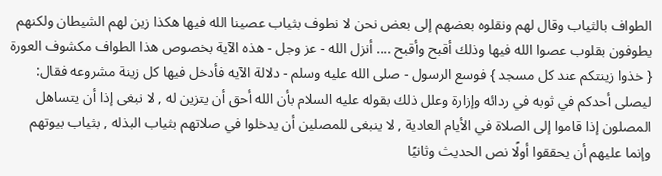الطواف بالثياب وقال لهم ونقلوه بعضهم إلى بعض نحن لا نطوف بثياب عصينا الله فيها هكذا زين لهم الشيطان ولكنهم يطوفون بقلوب عصوا الله فيها وذلك أقبح وأقبح .... أنزل الله - عز وجل - هذه الآية بخصوص هذا الطواف مكشوف العورة { خذوا زينتكم عند كل مسجد } فوسع الرسول - صلى الله عليه وسلم - دلالة الآيه فأدخل فيها كل زينة مشروعه فقال: ليصلى أحدكم في ثوبه في ردائه وإزارة وعلل ذلك بقوله عليه السلام بأن الله أحق أن يتزين له , لا نبغى إذا أن يتساهل المصلون إذا قاموا إلى الصلاة في الأيام العادية , لا ينبغى للمصلين أن يدخلوا في صلاتهم بثياب البذله , بثياب بيوتهم وإنما عليهم أن يحققوا أولًا نص الحديث وثانيًا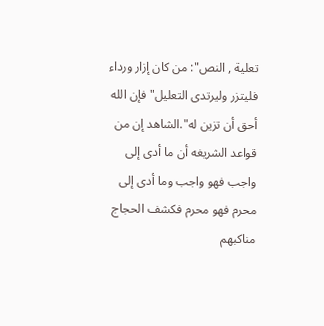تعلية , النص": من كان إزار ورداء فليتزر وليرتدى التعليل"فإن الله أحق أن تزين له".الشاهد إن من قواعد الشريغه أن ما أدى إلى واجب فهو واجب وما أدى إلى محرم فهو محرم فكشف الحجاج مناكبهم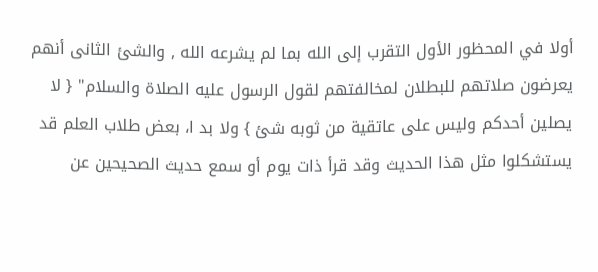أولا في المحظور الأول التقرب إلى الله بما لم يشرعه الله , والشئ الثانى أنهم يعرضون صلاتهم للبطلان لمخالفتهم لقول الرسول عليه الصلاة والسلام" { لا يصلين أحدكم وليس على عاتقية من ثوبه شئ } ولا بد ا، بعض طلاب العلم قد يستشكلوا مثل هذا الحديث وقد قرأ ذات يوم أو سمع حديث الصحيحين عن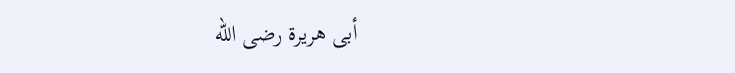أبى هريرة رضى الله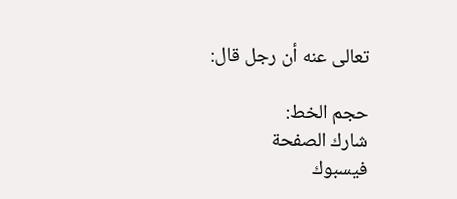تعالى عنه أن رجل قال:

حجم الخط:
شارك الصفحة
فيسبوك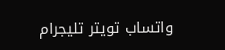واتساب تويتر تليجرام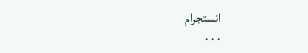انستجرام
. . .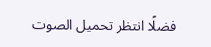فضلًا انتظر تحميل الصوت